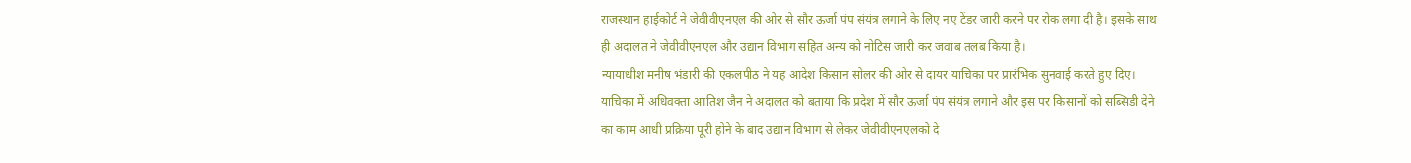राजस्थान हाईकोर्ट ने जेवीवीएनएल की ओर से सौर ऊर्जा पंप संयंत्र लगाने के लिए नए टेंडर जारी करने पर रोक लगा दी है। इसके साथ ही अदालत ने जेवीवीएनएल और उद्यान विभाग सहित अन्य को नोटिस जारी कर जवाब तलब किया है।
न्यायाधीश मनीष भंडारी की एकलपीठ ने यह आदेश किसान सोलर की ओर से दायर याचिका पर प्रारंभिक सुनवाई करते हुए दिए। याचिका में अधिवक्ता आतिश जैन ने अदालत को बताया कि प्रदेश में सौर ऊर्जा पंप संयंत्र लगाने और इस पर किसानों को सब्सिडी देने का काम आधी प्रक्रिया पूरी होने के बाद उद्यान विभाग से लेकर जेवीवीएनएलको दे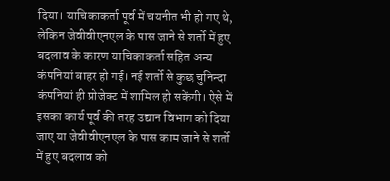दिया। याचिकाकर्ता पूर्व में चयनीत भी हो गए थे, लेकिन जेवीवीएनएल के पास जाने से शर्तो में हुए बदलाव के कारण याचिकाकर्ता सहित अन्य कंपनियां बाहर हो गई। नई शर्तो से कुछ चुनिन्दा कंपनियां ही प्रोजेक्ट में शामिल हो सकेंगी। ऐसे में इसका कार्य पूर्व की तरह उद्यान विभाग को दिया जाए या जेवीवीएनएल के पास काम जाने से शर्तो में हुए बदलाव को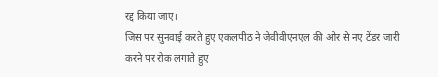रद्द किया जाए।
जिस पर सुनवाई करते हुए एकलपीठ ने जेवीवीएनएल की ओर से नए टेंडर जारी करने पर रोक लगाते हुए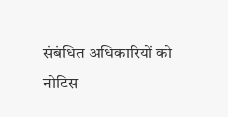संबंधित अधिकारियों को नोटिस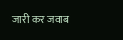जारी कर जवाब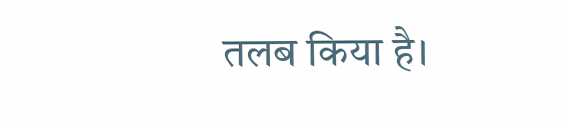तलब किया है।